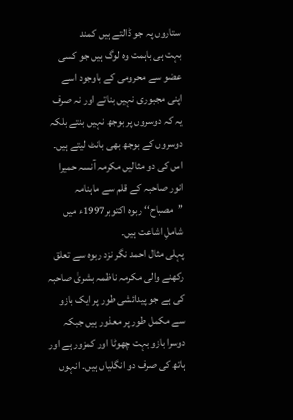ستاروں پہ جو ڈالتے ہیں کمند
بہت ہی باہمت وہ لوگ ہیں جو کسی عضو سے محرومی کے باوجود اسے اپنی مجبوری نہیں بناتے اور نہ صرف یہ کہ دوسروں پر بوجھ نہیں بنتے بلکہ دوسروں کے بوجھ بھی بانٹ لیتے ہیں۔ اس کی دو مثالیں مکرمہ آنسہ حمیرا انور صاحبہ کے قلم سے ماہنامہ ’’مصباح‘‘ ربوہ اکتوبر1997ء میں شاملِ اشاعت ہیں۔
پہلی مثال احمد نگر نزد ربوہ سے تعلق رکھنے والی مکرمہ ناظمہ بشریٰ صاحبہ کی ہے جو پیدائشی طور پر ایک بازو سے مکمل طور پر معذور ہیں جبکہ دوسرا بازو بہت چھوٹا اور کمزور ہے اور ہاتھ کی صرف دو انگلیاں ہیں۔ انہوں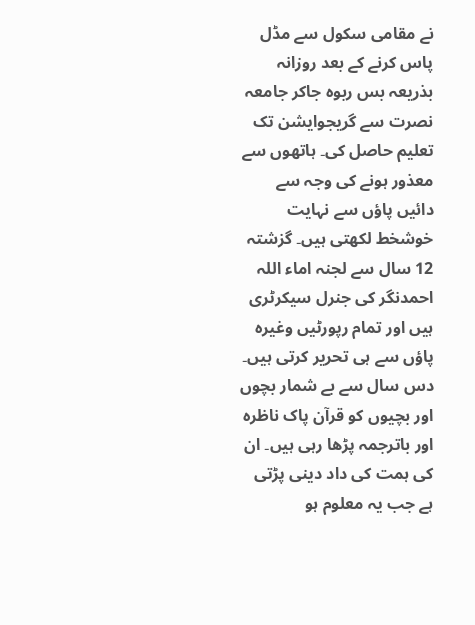نے مقامی سکول سے مڈل پاس کرنے کے بعد روزانہ بذریعہ بس ربوہ جاکر جامعہ نصرت سے گریجوایشن تک تعلیم حاصل کی۔ ہاتھوں سے معذور ہونے کی وجہ سے دائیں پاؤں سے نہایت خوشخط لکھتی ہیں۔ گزشتہ 12 سال سے لجنہ اماء اللہ احمدنگر کی جنرل سیکرٹری ہیں اور تمام رپورٹیں وغیرہ پاؤں سے ہی تحریر کرتی ہیں۔ دس سال سے بے شمار بچوں اور بچیوں کو قرآن پاک ناظرہ اور باترجمہ پڑھا رہی ہیں۔ ان کی ہمت کی داد دینی پڑتی ہے جب یہ معلوم ہو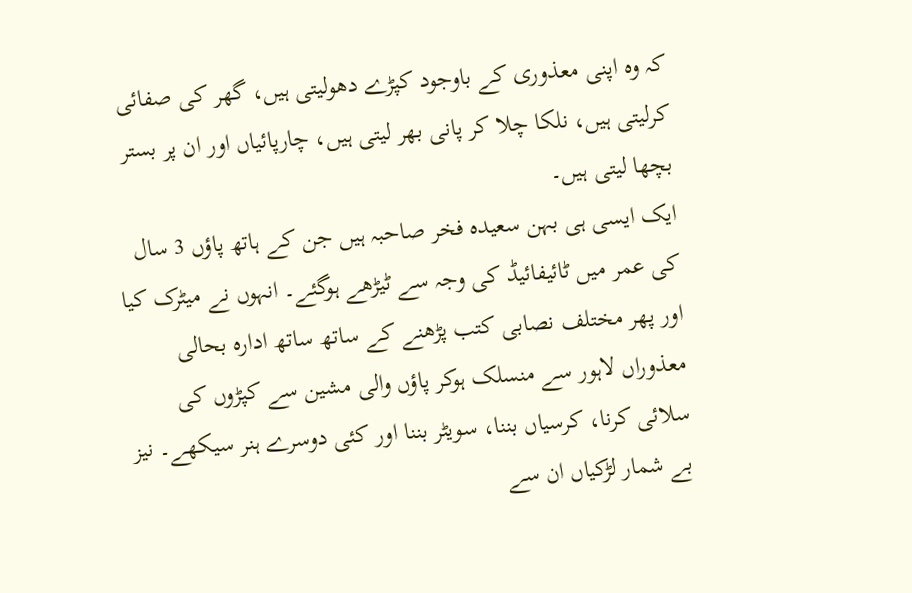کہ وہ اپنی معذوری کے باوجود کپڑے دھولیتی ہیں، گھر کی صفائی کرلیتی ہیں، نلکا چلا کر پانی بھر لیتی ہیں، چارپائیاں اور ان پر بستر بچھا لیتی ہیں۔
ایک ایسی ہی بہن سعیدہ فخر صاحبہ ہیں جن کے ہاتھ پاؤں 3 سال کی عمر میں ٹائیفائیڈ کی وجہ سے ٹیڑھے ہوگئے۔ انہوں نے میٹرک کیا اور پھر مختلف نصابی کتب پڑھنے کے ساتھ ساتھ ادارہ بحالی معذوراں لاہور سے منسلک ہوکر پاؤں والی مشین سے کپڑوں کی سلائی کرنا، کرسیاں بننا، سویٹر بننا اور کئی دوسرے ہنر سیکھے۔ نیز بے شمار لڑکیاں ان سے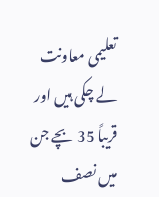تعلیمی معاونت لے چکی ہیں اور قریباً 35 بچے جن میں نصف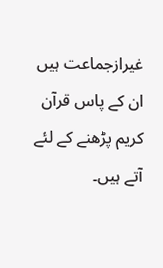غیرازجماعت ہیں ان کے پاس قرآن کریم پڑھنے کے لئے آتے ہیں۔